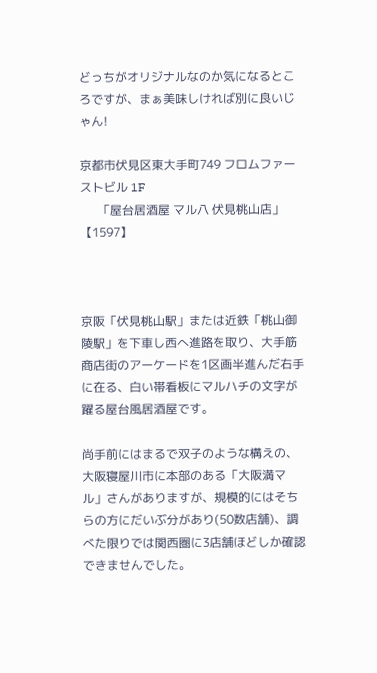どっちがオリジナルなのか気になるところですが、まぁ美味しければ別に良いじゃん!

京都市伏見区東大手町749 フロムファーストビル 1F
      「屋台居酒屋 マル八 伏見桃山店」    【1597】



京阪「伏見桃山駅」または近鉄「桃山御陵駅」を下車し西へ進路を取り、大手筋商店街のアーケードを1区画半進んだ右手に在る、白い帯看板にマルハチの文字が躍る屋台風居酒屋です。

尚手前にはまるで双子のような構えの、大阪寝屋川市に本部のある「大阪満マル」さんがありますが、規模的にはそちらの方にだいぶ分があり(50数店舗)、調べた限りでは関西圏に3店舗ほどしか確認できませんでした。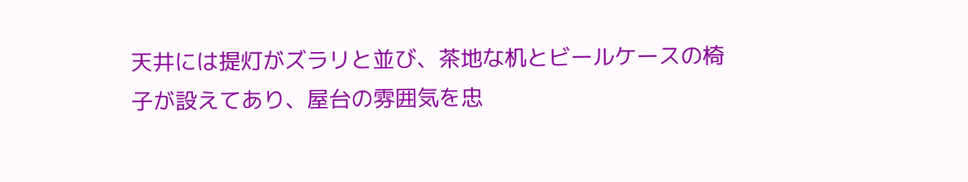天井には提灯がズラリと並び、茶地な机とビールケースの椅子が設えてあり、屋台の雰囲気を忠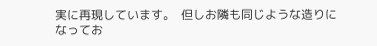実に再現しています。  但しお隣も同じような造りになってお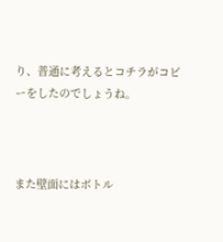り、普通に考えるとコチラがコピーをしたのでしょうね。



また壁面にはボトル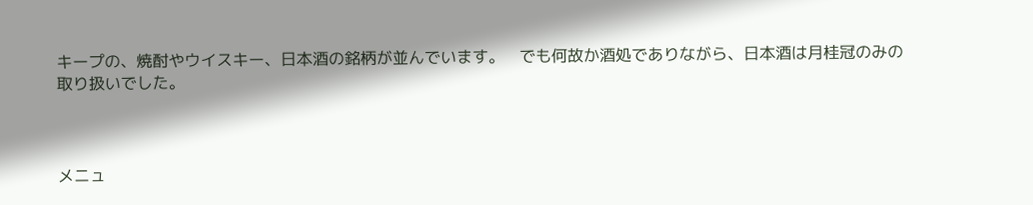キープの、焼酎やウイスキー、日本酒の銘柄が並んでいます。   でも何故か酒処でありながら、日本酒は月桂冠のみの取り扱いでした。



メニュ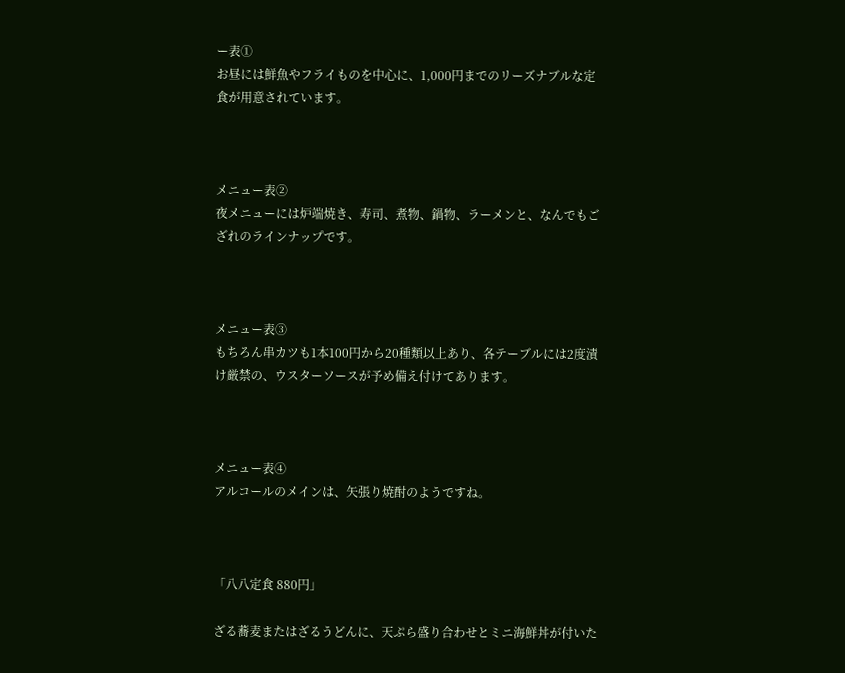ー表①
お昼には鮮魚やフライものを中心に、1,000円までのリーズナブルな定食が用意されています。



メニュー表②
夜メニューには炉端焼き、寿司、煮物、鍋物、ラーメンと、なんでもござれのラインナップです。



メニュー表③
もちろん串カツも1本100円から20種類以上あり、各テーブルには2度漬け厳禁の、ウスターソースが予め備え付けてあります。



メニュー表④
アルコールのメインは、矢張り焼酎のようですね。



「八八定食 880円」

ざる蕎麦またはざるうどんに、天ぷら盛り合わせとミニ海鮮丼が付いた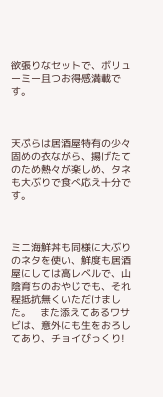欲張りなセットで、ボリューミー且つお得感満載です。



天ぷらは居酒屋特有の少々固めの衣ながら、揚げたてのため熱々が楽しめ、タネも大ぶりで食べ応え十分です。



ミニ海鮮丼も同様に大ぶりのネタを使い、鮮度も居酒屋にしては高レベルで、山陰育ちのおやじでも、それ程抵抗無くいただけました。   また添えてあるワサビは、意外にも生をおろしてあり、チョイびっくり!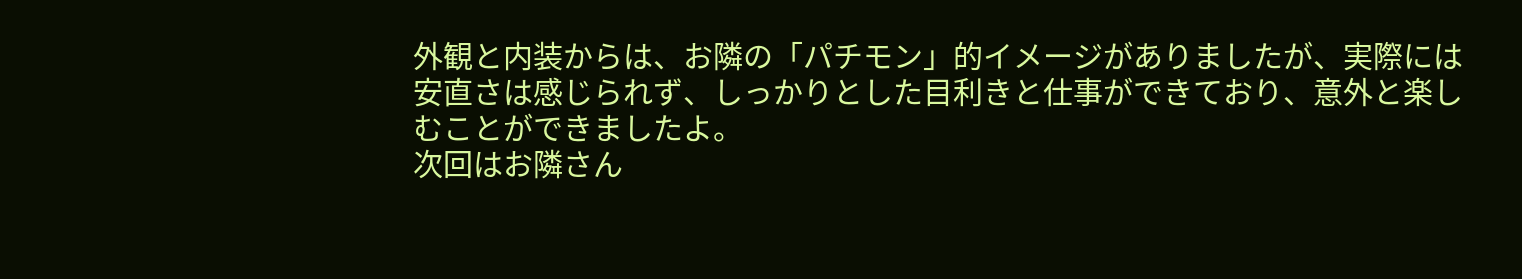外観と内装からは、お隣の「パチモン」的イメージがありましたが、実際には安直さは感じられず、しっかりとした目利きと仕事ができており、意外と楽しむことができましたよ。
次回はお隣さん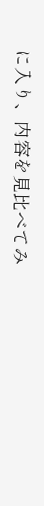に入り、内容を見比べてみ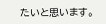たいと思います。